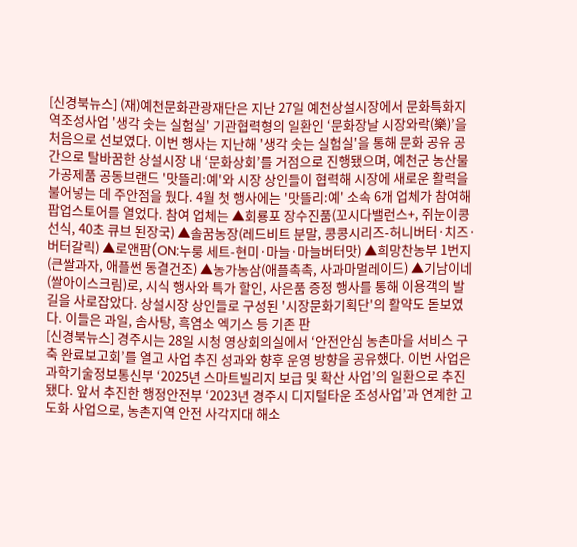[신경북뉴스] (재)예천문화관광재단은 지난 27일 예천상설시장에서 문화특화지역조성사업 '생각 솟는 실험실' 기관협력형의 일환인 ‘문화장날 시장와락(樂)’을 처음으로 선보였다. 이번 행사는 지난해 '생각 솟는 실험실'을 통해 문화 공유 공간으로 탈바꿈한 상설시장 내 ‘문화상회’를 거점으로 진행됐으며, 예천군 농산물 가공제품 공동브랜드 '맛뜰리:예'와 시장 상인들이 협력해 시장에 새로운 활력을 불어넣는 데 주안점을 뒀다. 4월 첫 행사에는 '맛뜰리:예' 소속 6개 업체가 참여해 팝업스토어를 열었다. 참여 업체는 ▲회룡포 장수진품(꼬시다밸런스+, 쥐눈이콩선식, 40초 큐브 된장국) ▲솔꿈농장(레드비트 분말, 콩콩시리즈-허니버터·치즈·버터갈릭) ▲로앤팜(ON:누룽 세트-현미·마늘·마늘버터맛) ▲희망찬농부 1번지(큰쌀과자, 애플썬 동결건조) ▲농가농삼(애플촉촉, 사과마멀레이드) ▲기남이네(쌀아이스크림)로, 시식 행사와 특가 할인, 사은품 증정 행사를 통해 이용객의 발길을 사로잡았다. 상설시장 상인들로 구성된 '시장문화기획단'의 활약도 돋보였다. 이들은 과일, 솜사탕, 흑염소 엑기스 등 기존 판
[신경북뉴스] 경주시는 28일 시청 영상회의실에서 ‘안전안심 농촌마을 서비스 구축 완료보고회’를 열고 사업 추진 성과와 향후 운영 방향을 공유했다. 이번 사업은 과학기술정보통신부 ‘2025년 스마트빌리지 보급 및 확산 사업’의 일환으로 추진됐다. 앞서 추진한 행정안전부 ‘2023년 경주시 디지털타운 조성사업’과 연계한 고도화 사업으로, 농촌지역 안전 사각지대 해소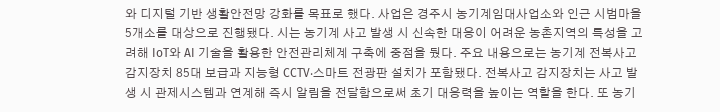와 디지털 기반 생활안전망 강화를 목표로 했다. 사업은 경주시 농기계임대사업소와 인근 시범마을 5개소를 대상으로 진행됐다. 시는 농기계 사고 발생 시 신속한 대응이 어려운 농촌지역의 특성을 고려해 IoT와 AI 기술을 활용한 안전관리체계 구축에 중점을 뒀다. 주요 내용으로는 농기계 전복사고 감지장치 85대 보급과 지능형 CCTV‧스마트 전광판 설치가 포함됐다. 전복사고 감지장치는 사고 발생 시 관제시스템과 연계해 즉시 알림을 전달함으로써 초기 대응력을 높이는 역할을 한다. 또 농기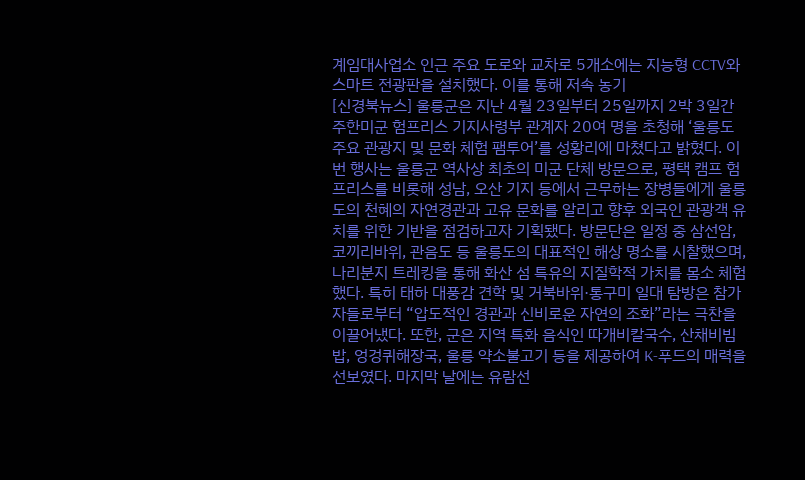계임대사업소 인근 주요 도로와 교차로 5개소에는 지능형 CCTV와 스마트 전광판을 설치했다. 이를 통해 저속 농기
[신경북뉴스] 울릉군은 지난 4월 23일부터 25일까지 2박 3일간 주한미군 험프리스 기지사령부 관계자 20여 명을 초청해 ‘울릉도 주요 관광지 및 문화 체험 팸투어’를 성황리에 마쳤다고 밝혔다. 이번 행사는 울릉군 역사상 최초의 미군 단체 방문으로, 평택 캠프 험프리스를 비롯해 성남, 오산 기지 등에서 근무하는 장병들에게 울릉도의 천혜의 자연경관과 고유 문화를 알리고 향후 외국인 관광객 유치를 위한 기반을 점검하고자 기획됐다. 방문단은 일정 중 삼선암, 코끼리바위, 관음도 등 울릉도의 대표적인 해상 명소를 시찰했으며, 나리분지 트레킹을 통해 화산 섬 특유의 지질학적 가치를 몸소 체험했다. 특히 태하 대풍감 견학 및 거북바위·통구미 일대 탐방은 참가자들로부터 “압도적인 경관과 신비로운 자연의 조화”라는 극찬을 이끌어냈다. 또한, 군은 지역 특화 음식인 따개비칼국수, 산채비빔밥, 엉겅퀴해장국, 울릉 약소불고기 등을 제공하여 K-푸드의 매력을 선보였다. 마지막 날에는 유람선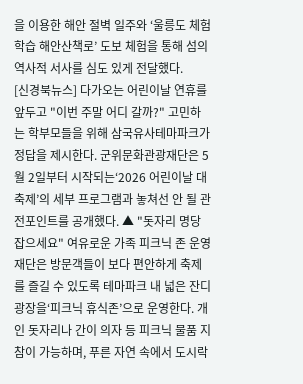을 이용한 해안 절벽 일주와 ‘울릉도 체험학습 해안산책로’ 도보 체험을 통해 섬의 역사적 서사를 심도 있게 전달했다.
[신경북뉴스] 다가오는 어린이날 연휴를 앞두고 "이번 주말 어디 갈까?" 고민하는 학부모들을 위해 삼국유사테마파크가 정답을 제시한다. 군위문화관광재단은 5월 2일부터 시작되는‘2026 어린이날 대축제’의 세부 프로그램과 놓쳐선 안 될 관전포인트를 공개했다. ▲ "돗자리 명당 잡으세요" 여유로운 가족 피크닉 존 운영 재단은 방문객들이 보다 편안하게 축제를 즐길 수 있도록 테마파크 내 넓은 잔디광장을‘피크닉 휴식존’으로 운영한다. 개인 돗자리나 간이 의자 등 피크닉 물품 지참이 가능하며, 푸른 자연 속에서 도시락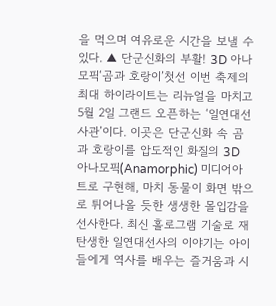을 먹으며 여유로운 시간을 보낼 수 있다. ▲ 단군신화의 부활! 3D 아나모픽‘곰과 호랑이’첫선 이번 축제의 최대 하이라이트는 리뉴얼을 마치고 5월 2일 그랜드 오픈하는 ‘일연대선사관’이다. 이곳은 단군신화 속 곰과 호랑이를 압도적인 화질의 3D 아나모픽(Anamorphic) 미디어아트로 구현해, 마치 동물이 화면 밖으로 튀어나올 듯한 생생한 몰입감을 선사한다. 최신 홀로그램 기술로 재탄생한 일연대선사의 이야기는 아이들에게 역사를 배우는 즐거움과 시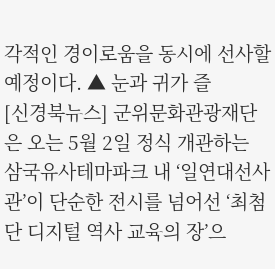각적인 경이로움을 동시에 선사할 예정이다. ▲ 눈과 귀가 즐
[신경북뉴스] 군위문화관광재단은 오는 5월 2일 정식 개관하는 삼국유사테마파크 내 ‘일연대선사관’이 단순한 전시를 넘어선 ‘최첨단 디지털 역사 교육의 장’으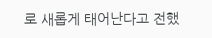로 새롭게 태어난다고 전했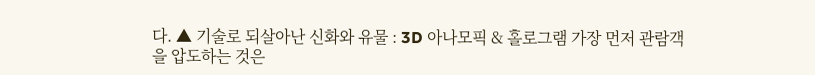다. ▲ 기술로 되살아난 신화와 유물 : 3D 아나모픽 & 홀로그램 가장 먼저 관람객을 압도하는 것은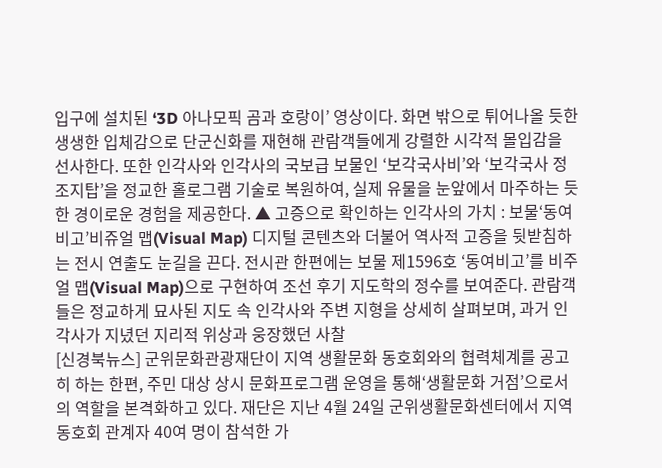입구에 설치된 ‘3D 아나모픽 곰과 호랑이’ 영상이다. 화면 밖으로 튀어나올 듯한 생생한 입체감으로 단군신화를 재현해 관람객들에게 강렬한 시각적 몰입감을 선사한다. 또한 인각사와 인각사의 국보급 보물인 ‘보각국사비’와 ‘보각국사 정조지탑’을 정교한 홀로그램 기술로 복원하여, 실제 유물을 눈앞에서 마주하는 듯한 경이로운 경험을 제공한다. ▲ 고증으로 확인하는 인각사의 가치 : 보물‘동여비고’비쥬얼 맵(Visual Map) 디지털 콘텐츠와 더불어 역사적 고증을 뒷받침하는 전시 연출도 눈길을 끈다. 전시관 한편에는 보물 제1596호 ‘동여비고’를 비주얼 맵(Visual Map)으로 구현하여 조선 후기 지도학의 정수를 보여준다. 관람객들은 정교하게 묘사된 지도 속 인각사와 주변 지형을 상세히 살펴보며, 과거 인각사가 지녔던 지리적 위상과 웅장했던 사찰
[신경북뉴스] 군위문화관광재단이 지역 생활문화 동호회와의 협력체계를 공고히 하는 한편, 주민 대상 상시 문화프로그램 운영을 통해‘생활문화 거점’으로서의 역할을 본격화하고 있다. 재단은 지난 4월 24일 군위생활문화센터에서 지역 동호회 관계자 40여 명이 참석한 가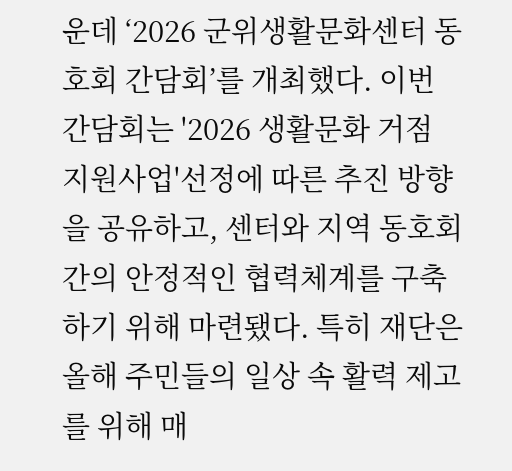운데 ‘2026 군위생활문화센터 동호회 간담회’를 개최했다. 이번 간담회는 '2026 생활문화 거점 지원사업'선정에 따른 추진 방향을 공유하고, 센터와 지역 동호회 간의 안정적인 협력체계를 구축하기 위해 마련됐다. 특히 재단은 올해 주민들의 일상 속 활력 제고를 위해 매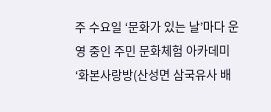주 수요일 ‘문화가 있는 날’마다 운영 중인 주민 문화체험 아카데미 ‘화본사랑방(산성면 삼국유사 배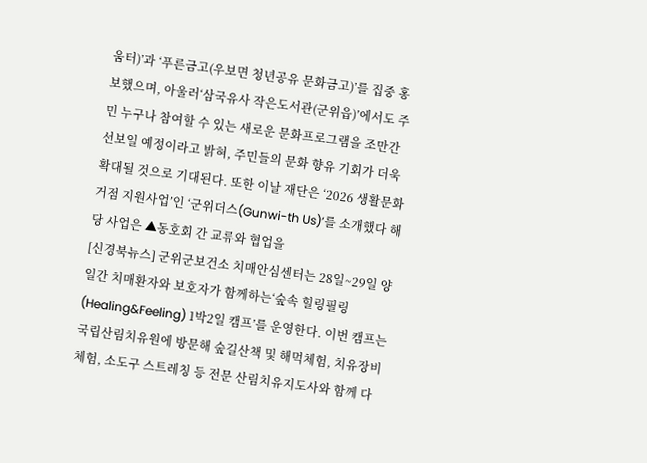움터)’과 ‘푸른금고(우보면 청년공유 문화금고)’를 집중 홍보했으며, 아울러‘삼국유사 작은도서관(군위읍)’에서도 주민 누구나 참여할 수 있는 새로운 문화프로그램을 조만간 선보일 예정이라고 밝혀, 주민들의 문화 향유 기회가 더욱 확대될 것으로 기대된다. 또한 이날 재단은 ‘2026 생활문화 거점 지원사업’인 ‘군위더스(Gunwi-th Us)’를 소개했다 해당 사업은 ▲동호회 간 교류와 협업을
[신경북뉴스] 군위군보건소 치매안심센터는 28일~29일 양일간 치매환자와 보호자가 함께하는‘숲속 힐링필링(Healing&Feeling) 1박2일 캠프’를 운영한다. 이번 캠프는 국립산림치유원에 방문해 숲길산책 및 해먹체험, 치유장비 체험, 소도구 스트레칭 등 전문 산림치유지도사와 함께 다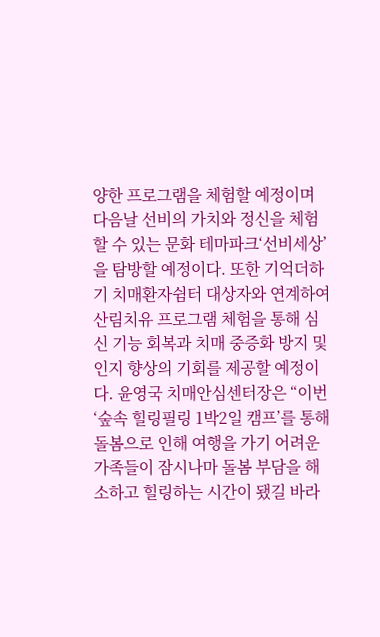양한 프로그램을 체험할 예정이며 다음날 선비의 가치와 정신을 체험할 수 있는 문화 테마파크‘선비세상’을 탐방할 예정이다. 또한 기억더하기 치매환자쉼터 대상자와 연계하여 산림치유 프로그램 체험을 통해 심신 기능 회복과 치매 중증화 방지 및 인지 향상의 기회를 제공할 예정이다. 윤영국 치매안심센터장은 “이번‘숲속 힐링필링 1박2일 캠프’를 통해 돌봄으로 인해 여행을 가기 어려운 가족들이 잠시나마 돌봄 부담을 해소하고 힐링하는 시간이 됐길 바라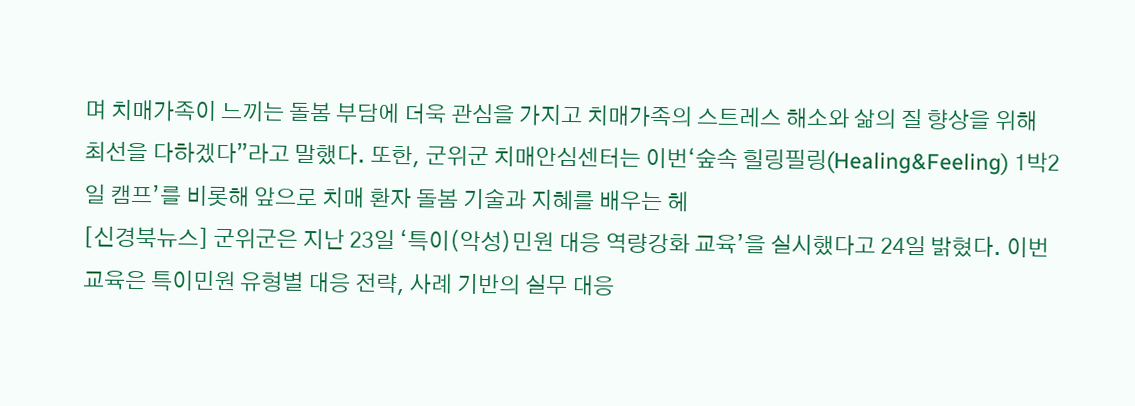며 치매가족이 느끼는 돌봄 부담에 더욱 관심을 가지고 치매가족의 스트레스 해소와 삶의 질 향상을 위해 최선을 다하겠다”라고 말했다. 또한, 군위군 치매안심센터는 이번‘숲속 힐링필링(Healing&Feeling) 1박2일 캠프’를 비롯해 앞으로 치매 환자 돌봄 기술과 지혜를 배우는 헤
[신경북뉴스] 군위군은 지난 23일 ‘특이(악성)민원 대응 역량강화 교육’을 실시했다고 24일 밝혔다. 이번 교육은 특이민원 유형별 대응 전략, 사례 기반의 실무 대응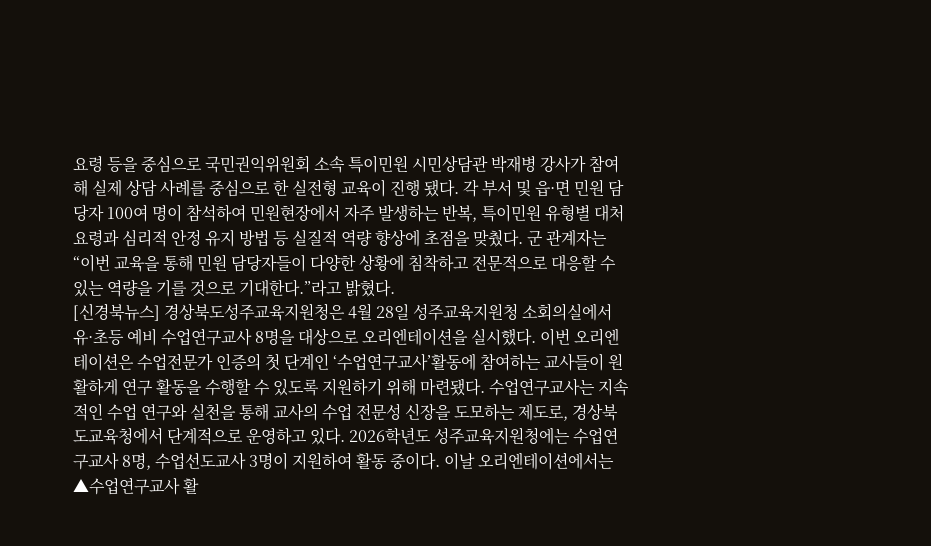요령 등을 중심으로 국민권익위원회 소속 특이민원 시민상담관 박재병 강사가 참여해 실제 상담 사례를 중심으로 한 실전형 교육이 진행 됐다. 각 부서 및 읍·면 민원 담당자 100여 명이 참석하여 민원현장에서 자주 발생하는 반복, 특이민원 유형별 대처 요령과 심리적 안정 유지 방법 등 실질적 역량 향상에 초점을 맞췄다. 군 관계자는 “이번 교육을 통해 민원 담당자들이 다양한 상황에 침착하고 전문적으로 대응할 수 있는 역량을 기를 것으로 기대한다.”라고 밝혔다.
[신경북뉴스] 경상북도성주교육지원청은 4월 28일 성주교육지원청 소회의실에서 유·초등 예비 수업연구교사 8명을 대상으로 오리엔테이션을 실시했다. 이번 오리엔테이션은 수업전문가 인증의 첫 단계인 ‘수업연구교사’활동에 참여하는 교사들이 원활하게 연구 활동을 수행할 수 있도록 지원하기 위해 마련됐다. 수업연구교사는 지속적인 수업 연구와 실천을 통해 교사의 수업 전문성 신장을 도모하는 제도로, 경상북도교육청에서 단계적으로 운영하고 있다. 2026학년도 성주교육지원청에는 수업연구교사 8명, 수업선도교사 3명이 지원하여 활동 중이다. 이날 오리엔테이션에서는 ▲수업연구교사 활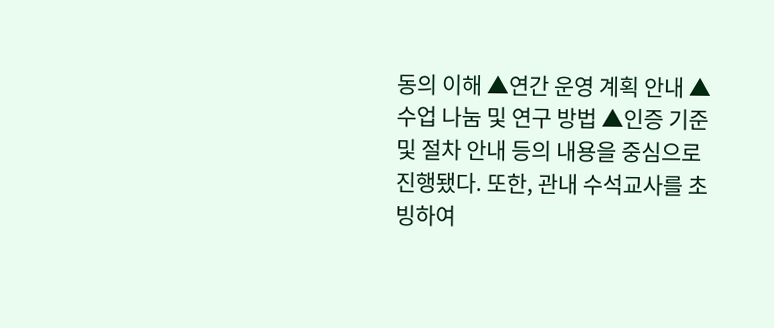동의 이해 ▲연간 운영 계획 안내 ▲수업 나눔 및 연구 방법 ▲인증 기준 및 절차 안내 등의 내용을 중심으로 진행됐다. 또한, 관내 수석교사를 초빙하여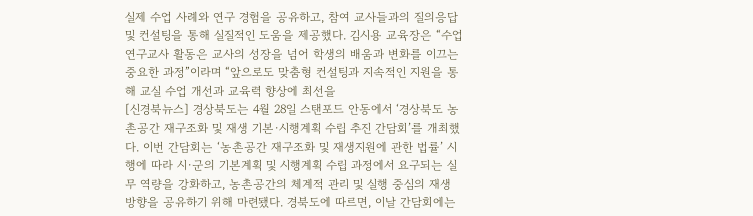실제 수업 사례와 연구 경험을 공유하고, 참여 교사들과의 질의응답 및 컨설팅을 통해 실질적인 도움을 제공했다. 김시용 교육장은 “수업연구교사 활동은 교사의 성장을 넘어 학생의 배움과 변화를 이끄는 중요한 과정”이라며 “앞으로도 맞춤형 컨설팅과 지속적인 지원을 통해 교실 수업 개선과 교육력 향상에 최선을
[신경북뉴스] 경상북도는 4월 28일 스탠포드 안동에서 ‘경상북도 농촌공간 재구조화 및 재생 기본·시행계획 수립 추진 간담회’를 개최했다. 이번 간담회는 ‘농촌공간 재구조화 및 재생지원에 관한 법률’ 시행에 따라 시·군의 기본계획 및 시행계획 수립 과정에서 요구되는 실무 역량을 강화하고, 농촌공간의 체계적 관리 및 실행 중심의 재생 방향을 공유하기 위해 마련됐다. 경북도에 따르면, 이날 간담회에는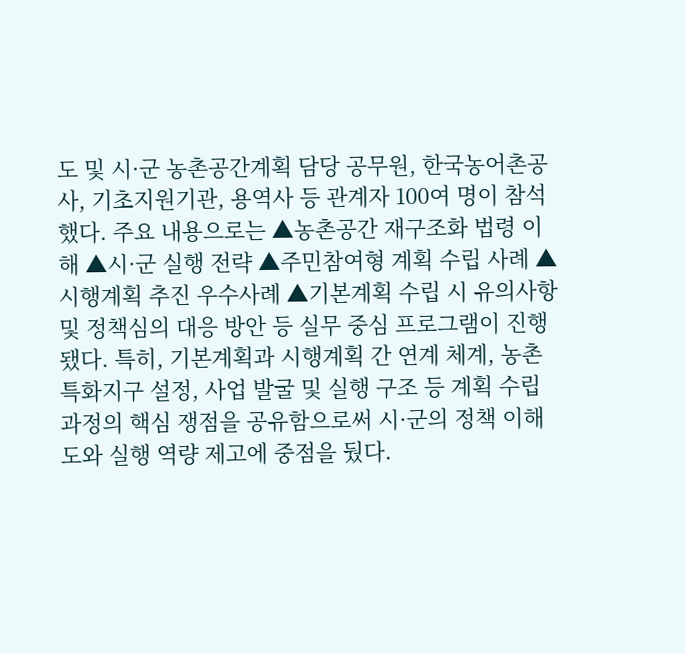도 및 시·군 농촌공간계획 담당 공무원, 한국농어촌공사, 기초지원기관, 용역사 등 관계자 100여 명이 참석했다. 주요 내용으로는 ▲농촌공간 재구조화 법령 이해 ▲시·군 실행 전략 ▲주민참여형 계획 수립 사례 ▲시행계획 추진 우수사례 ▲기본계획 수립 시 유의사항 및 정책심의 대응 방안 등 실무 중심 프로그램이 진행됐다. 특히, 기본계획과 시행계획 간 연계 체계, 농촌특화지구 설정, 사업 발굴 및 실행 구조 등 계획 수립 과정의 핵심 쟁점을 공유함으로써 시·군의 정책 이해도와 실행 역량 제고에 중점을 뒀다.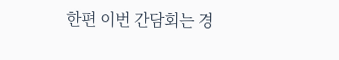한편 이번 간담회는 경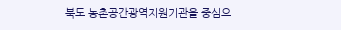북도 농촌공간광역지원기관을 중심으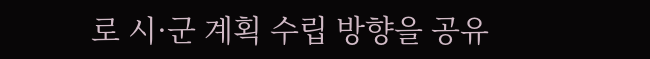로 시·군 계획 수립 방향을 공유